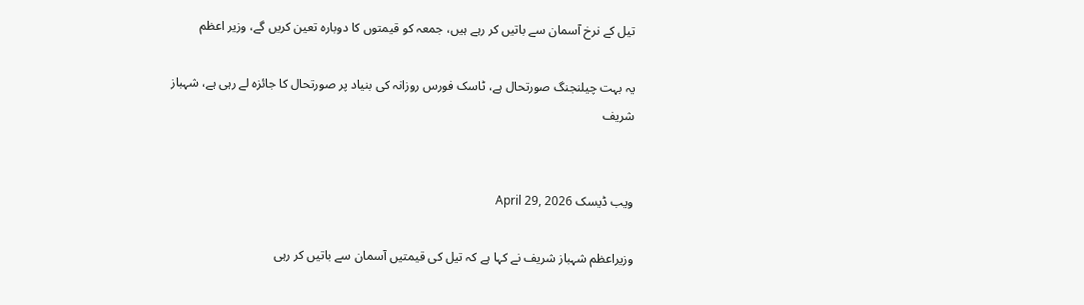تیل کے نرخ آسمان سے باتیں کر رہے ہیں، جمعہ کو قیمتوں کا دوبارہ تعین کریں گے، وزیر اعظم

یہ بہت چیلنجنگ صورتحال ہے، ٹاسک فورس روزانہ کی بنیاد پر صورتحال کا جائزہ لے رہی ہے، شہباز شریف


ویب ڈیسک April 29, 2026

وزیراعظم شہباز شریف نے کہا ہے کہ تیل کی قیمتیں آسمان سے باتیں کر رہی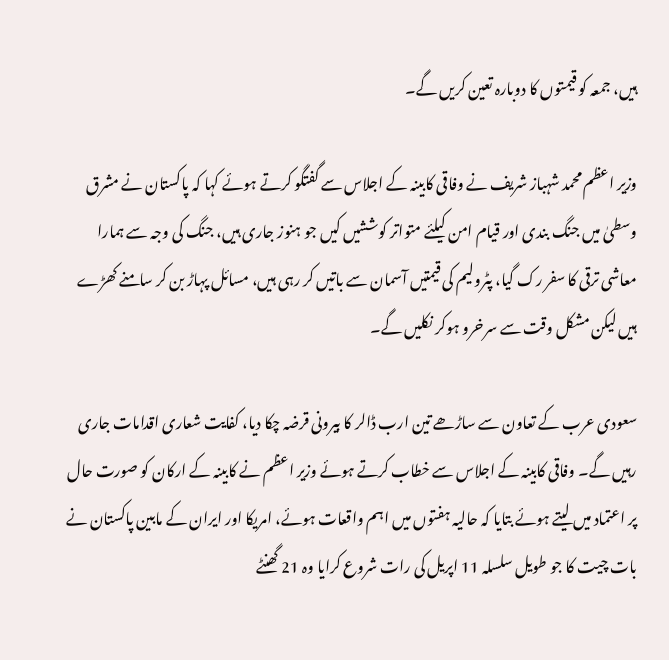ہیں، جمعہ کو قیمتوں کا دوبارہ تعین کریں گے۔

وزیر اعظم محمد شہباز شریف نے وفاقی کابینہ کے اجلاس سے گفتگو کرتے ہوئے کہا کہ پاکستان نے مشرق وسطیٰ میں جنگ بندی اور قیام امن کیلئے متواتر کوششیں کیں جو ہنوز جاری ہیں، جنگ کی وجہ سے ہمارا معاشی ترقی کا سفر رک گیا، پٹرولیم کی قیمتیں آسمان سے باتیں کر رہی ہیں، مسائل پہاڑ بن کر سامنے کھڑے ہیں لیکن مشکل وقت سے سرخرو ہوکر نکلیں گے۔

سعودی عرب کے تعاون سے ساڑھے تین ارب ڈالر کا بیرونی قرضہ چکا دیا، کفایت شعاری اقدامات جاری رہیں گے۔ وفاقی کابینہ کے اجلاس سے خطاب کرتے ہوئے وزیر اعظم نے کابینہ کے ارکان کو صورت حال پر اعتماد میں لیتے ہوئے بتایا کہ حالیہ ہفتوں میں اہم واقعات ہوئے، امریکا اور ایران کے مابین پاکستان نے بات چیت کا جو طویل سلسلہ 11 اپریل کی رات شروع کرایا وہ 21 گھنٹے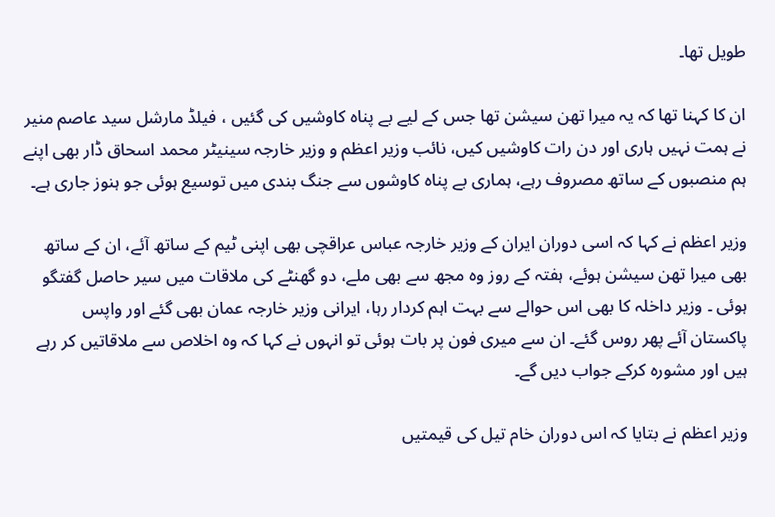طویل تھا۔

ان کا کہنا تھا کہ یہ میرا تھن سیشن تھا جس کے لیے بے پناہ کاوشیں کی گئیں ، فیلڈ مارشل سید عاصم منیر نے ہمت نہیں ہاری اور دن رات کاوشیں کیں، نائب وزیر اعظم و وزیر خارجہ سینیٹر محمد اسحاق ڈار بھی اپنے ہم منصبوں کے ساتھ مصروف رہے، ہماری بے پناہ کاوشوں سے جنگ بندی میں توسیع ہوئی جو ہنوز جاری ہے۔

وزیر اعظم نے کہا کہ اسی دوران ایران کے وزیر خارجہ عباس عراقچی بھی اپنی ٹیم کے ساتھ آئے، ان کے ساتھ بھی میرا تھن سیشن ہوئے، ہفتہ کے روز وہ مجھ سے بھی ملے، دو گھنٹے کی ملاقات میں سیر حاصل گفتگو ہوئی ۔ وزیر داخلہ کا بھی اس حوالے سے بہت اہم کردار رہا، ایرانی وزیر خارجہ عمان بھی گئے اور واپس پاکستان آئے پھر روس گئے۔ ان سے میری فون پر بات ہوئی تو انہوں نے کہا کہ وہ اخلاص سے ملاقاتیں کر رہے ہیں اور مشورہ کرکے جواب دیں گے۔

وزیر اعظم نے بتایا کہ اس دوران خام تیل کی قیمتیں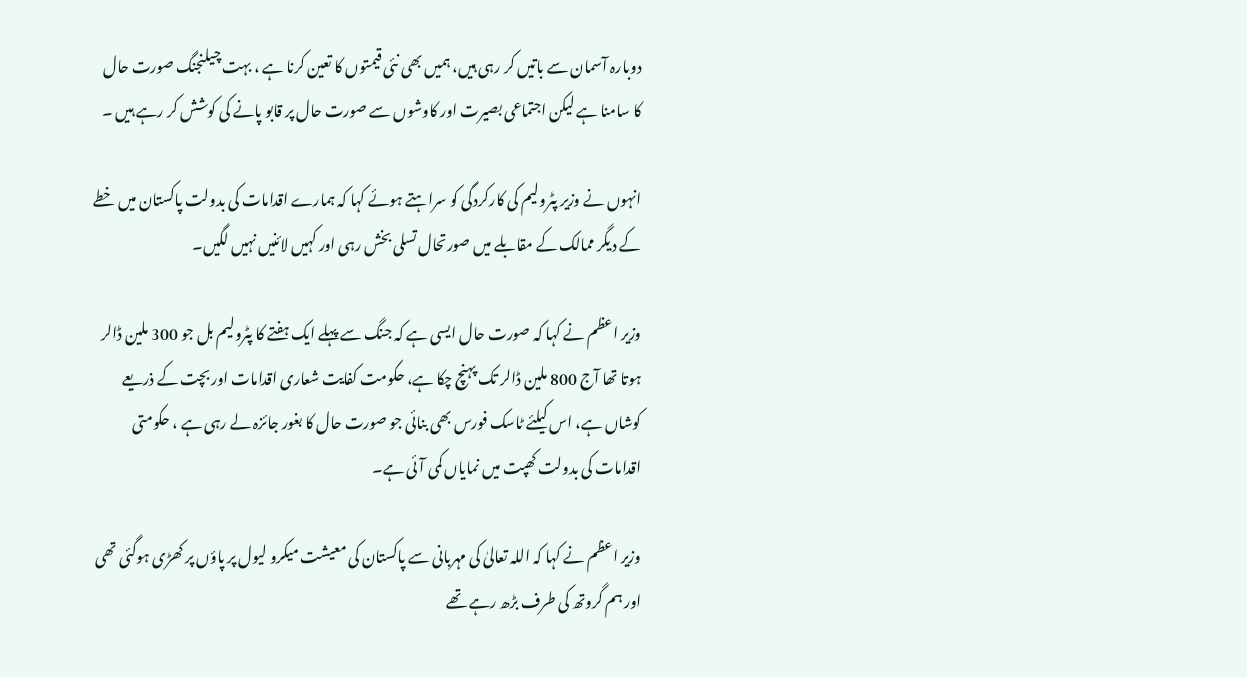دوبارہ آسمان سے باتیں کر رہی ہیں، ہمیں بھی نئی قیمتوں کا تعین کرنا ہے ، بہت چیلنجنگ صورت حال کا سامنا ہے لیکن اجتماعی بصیرت اور کاوشوں سے صورت حال پر قابو پانے کی کوشش کر رہے ہیں ۔

انہوں نے وزیر پٹرولیم کی کارکردگی کو سراہتے ہوئے کہا کہ ہمارے اقدامات کی بدولت پاکستان میں خطے کے دیگر ممالک کے مقابلے میں صورتحال تسلی بخش رہی اور کہیں لائنیں نہیں لگیں۔

وزیر اعظم نے کہا کہ صورت حال ایسی ہے کہ جنگ سے پہلے ایک ہفتے کا پٹرولیم بل جو 300 ملین ڈالر ہوتا تھا آج 800 ملین ڈالر تک پہنچ چکا ہے، حکومت کفایت شعاری اقدامات اور بچت کے ذریعے کوشاں ہے، اس کیلئے ٹاسک فورس بھی بنائی جو صورت حال کا بغور جائزہ لے رہی ہے ، حکومتی اقدامات کی بدولت کھپت میں نمایاں کمی آئی ہے۔

وزیر اعظم نے کہا کہ اللہ تعالیٰ کی مہربانی سے پاکستان کی معیشت میکرو لیول پر پاؤں پر کھڑی ہوگئی تھی اور ہم گروتھ کی طرف بڑھ رہے تھے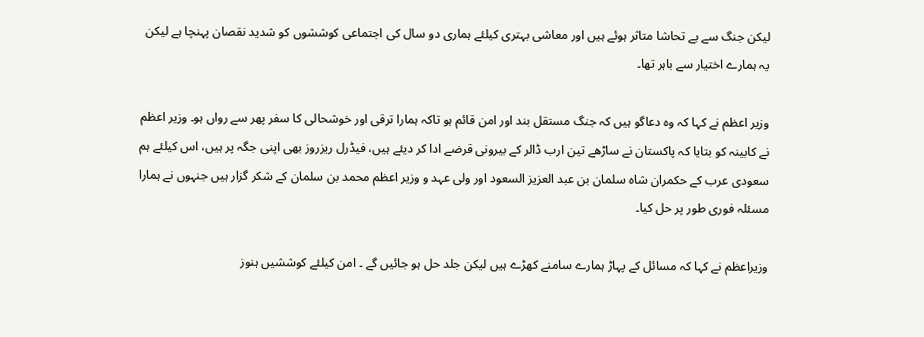لیکن جنگ سے بے تحاشا متاثر ہوئے ہیں اور معاشی بہتری کیلئے ہماری دو سال کی اجتماعی کوششوں کو شدید نقصان پہنچا ہے لیکن یہ ہمارے اختیار سے باہر تھا۔

وزیر اعظم نے کہا کہ وہ دعاگو ہیں کہ جنگ مستقل بند اور امن قائم ہو تاکہ ہمارا ترقی اور خوشحالی کا سفر پھر سے رواں ہو۔ وزیر اعظم نے کابینہ کو بتایا کہ پاکستان نے ساڑھے تین ارب ڈالر کے بیرونی قرضے ادا کر دیئے ہیں، فیڈرل ریزروز بھی اپنی جگہ پر ہیں، اس کیلئے ہم سعودی عرب کے حکمران شاہ سلمان بن عبد العزیز السعود اور ولی عہد و وزیر اعظم محمد بن سلمان کے شکر گزار ہیں جنہوں نے ہمارا مسئلہ فوری طور پر حل کیا۔

وزیراعظم نے کہا کہ مسائل کے پہاڑ ہمارے سامنے کھڑے ہیں لیکن جلد حل ہو جائیں گے ۔ امن کیلئے کوششیں ہنوز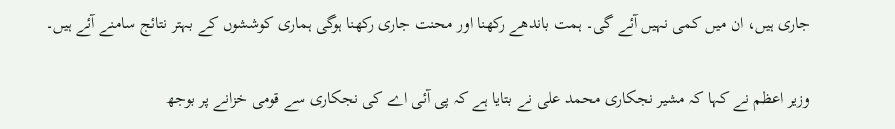جاری ہیں، ان میں کمی نہیں آئے گی۔ ہمت باندھے رکھنا اور محنت جاری رکھنا ہوگی ہماری کوششوں کے بہتر نتائج سامنے آئے ہیں۔

وزیر اعظم نے کہا کہ مشیر نجکاری محمد علی نے بتایا ہے کہ پی آئی اے کی نجکاری سے قومی خزانے پر بوجھ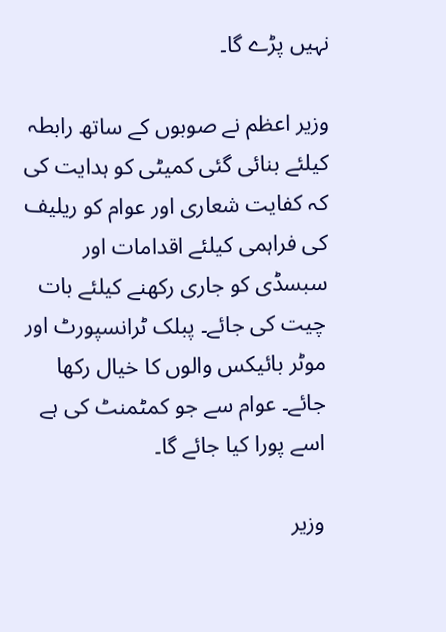نہیں پڑے گا۔

وزیر اعظم نے صوبوں کے ساتھ رابطہ کیلئے بنائی گئی کمیٹی کو ہدایت کی کہ کفایت شعاری اور عوام کو ریلیف کی فراہمی کیلئے اقدامات اور سبسڈی کو جاری رکھنے کیلئے بات چیت کی جائے۔ پبلک ٹرانسپورٹ اور موٹر بائیکس والوں کا خیال رکھا جائے۔ عوام سے جو کمٹمنٹ کی ہے اسے پورا کیا جائے گا۔

وزیر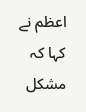اعظم نے کہا کہ مشکل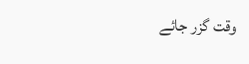وقت گزر جائے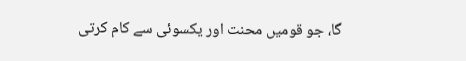گا، جو قومیں محنت اور یکسوئی سے کام کرتی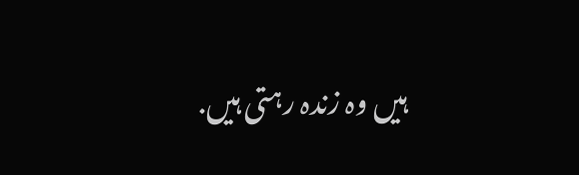ہیں وہ زندہ رہتی ہیں.